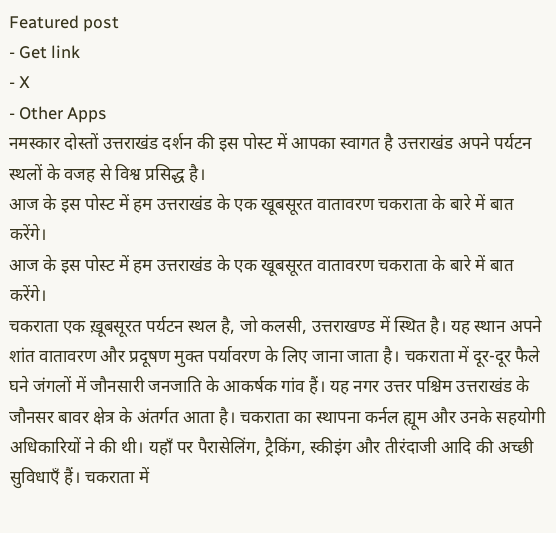Featured post
- Get link
- X
- Other Apps
नमस्कार दोस्तों उत्तराखंड दर्शन की इस पोस्ट में आपका स्वागत है उत्तराखंड अपने पर्यटन स्थलों के वजह से विश्व प्रसिद्ध है।
आज के इस पोस्ट में हम उत्तराखंड के एक खूबसूरत वातावरण चकराता के बारे में बात करेंगे।
आज के इस पोस्ट में हम उत्तराखंड के एक खूबसूरत वातावरण चकराता के बारे में बात करेंगे।
चकराता एक ख़ूबसूरत पर्यटन स्थल है, जो कलसी, उत्तराखण्ड में स्थित है। यह स्थान अपने शांत वातावरण और प्रदूषण मुक्त पर्यावरण के लिए जाना जाता है। चकराता में दूर-दूर फैले घने जंगलों में जौनसारी जनजाति के आकर्षक गांव हैं। यह नगर उत्तर पश्चिम उत्तराखंड के जौनसर बावर क्षेत्र के अंतर्गत आता है। चकराता का स्थापना कर्नल ह्यूम और उनके सहयोगी अधिकारियों ने की थी। यहाँ पर पैरासेलिंग, ट्रैकिंग, स्कीइंग और तीरंदाजी आदि की अच्छी सुविधाएँ हैं। चकराता में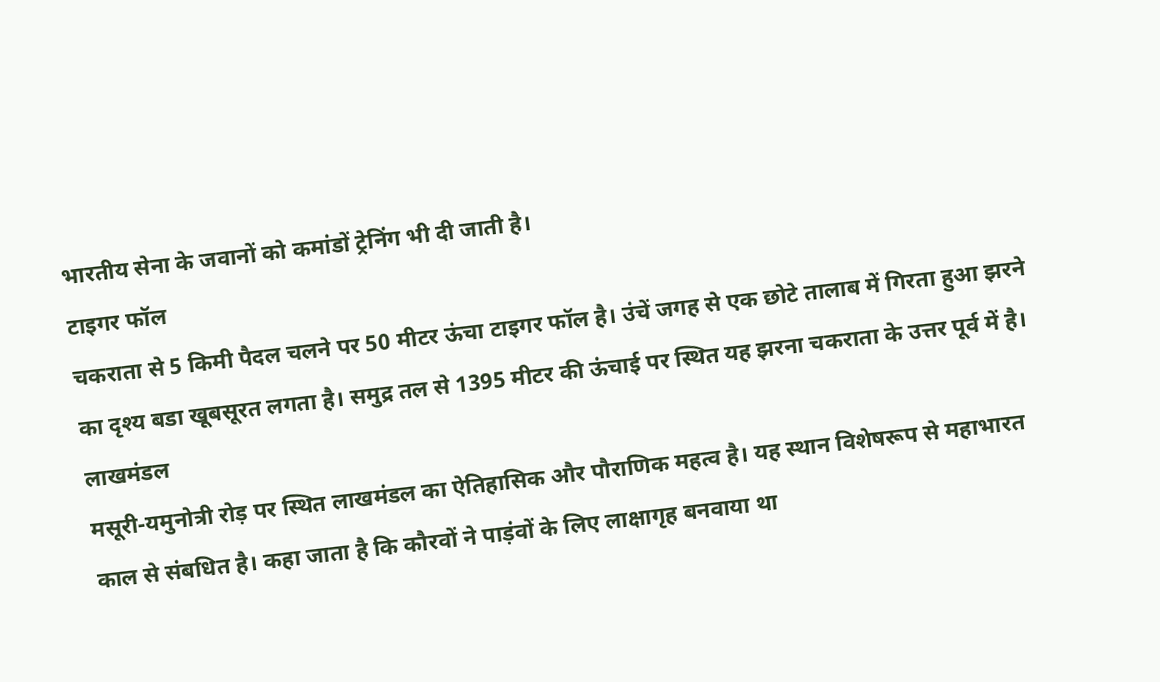भारतीय सेना के जवानों को कमांडों ट्रेनिंग भी दी जाती है।
टाइगर फॉल
चकराता से 5 किमी पैदल चलने पर 50 मीटर ऊंचा टाइगर फॉल है। उंचें जगह से एक छोटे तालाब में गिरता हुआ झरने का दृश्य बडा खूबसूरत लगता है। समुद्र तल से 1395 मीटर की ऊंचाई पर स्थित यह झरना चकराता के उत्तर पूर्व में है।
लाखमंडल
मसूरी-यमुनोत्री रोड़ पर स्थित लाखमंडल का ऐतिहासिक और पौराणिक महत्व है। यह स्थान विशेषरूप से महाभारत काल से संबधित है। कहा जाता है कि कौरवों ने पाड़ंवों के लिए लाक्षागृह बनवाया था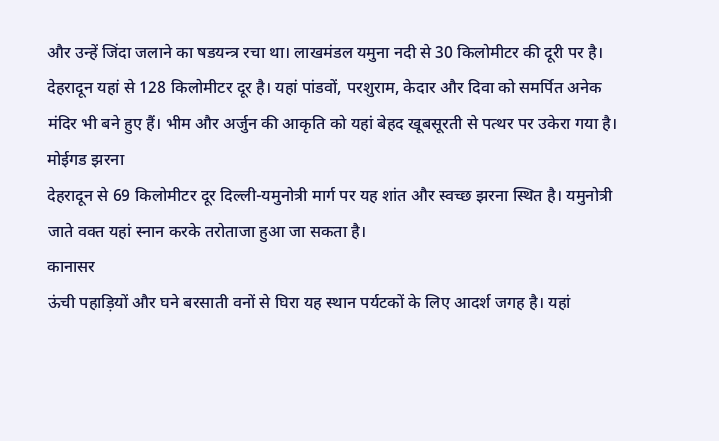और उन्हें जिंदा जलाने का षडयन्त्र रचा था। लाखमंडल यमुना नदी से 30 किलोमीटर की दूरी पर है। देहरादून यहां से 128 किलोमीटर दूर है। यहां पांडवों, परशुराम, केदार और दिवा को समर्पित अनेक मंदिर भी बने हुए हैं। भीम और अर्जुन की आकृति को यहां बेहद खूबसूरती से पत्थर पर उकेरा गया है।
मोईगड झरना
देहरादून से 69 किलोमीटर दूर दिल्ली-यमुनोत्री मार्ग पर यह शांत और स्वच्छ झरना स्थित है। यमुनोत्री जाते वक्त यहां स्नान करके तरोताजा हुआ जा सकता है।
कानासर
ऊंची पहाड़ियों और घने बरसाती वनों से घिरा यह स्थान पर्यटकों के लिए आदर्श जगह है। यहां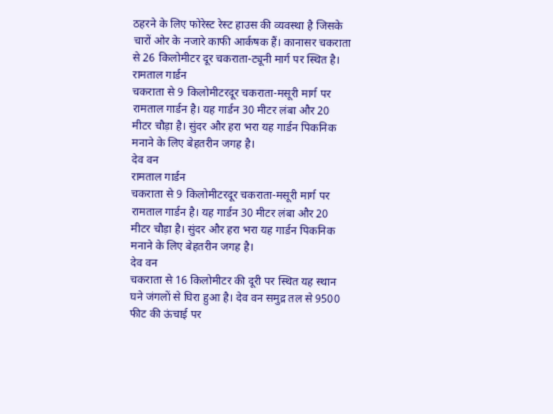ठहरने के लिए फोरेस्ट रेस्ट हाउस की व्यवस्था है जिसके चारों ओर के नजारे काफी आर्कषक हैं। कानासर चकराता से 26 किलोमीटर दूर चकराता-ट्यूनी मार्ग पर स्थित है।
रामताल गार्डन
चकराता से 9 किलोमीटरदूर चकराता-मसूरी मार्ग पर रामताल गार्डन है। यह गार्डन 30 मीटर लंबा और 20 मीटर चौड़ा है। सुंदर और हरा भरा यह गार्डन पिकनिक मनाने के लिए बेहतरीन जगह है।
देव वन
रामताल गार्डन
चकराता से 9 किलोमीटरदूर चकराता-मसूरी मार्ग पर रामताल गार्डन है। यह गार्डन 30 मीटर लंबा और 20 मीटर चौड़ा है। सुंदर और हरा भरा यह गार्डन पिकनिक मनाने के लिए बेहतरीन जगह है।
देव वन
चकराता से 16 किलोमीटर की दूरी पर स्थित यह स्थान घने जंगलों से घिरा हुआ है। देव वन समुद्र तल से 9500 फीट की ऊंचाई पर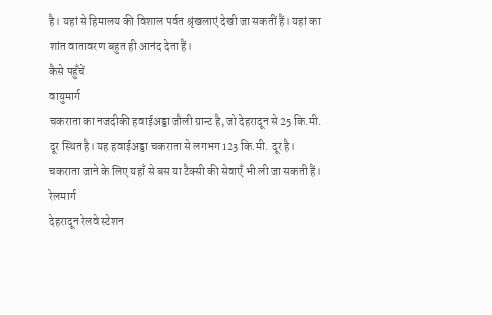है। यहां से हिमालय की विशाल पर्वत श्रृंखलाएं देखी जा सकतीं हैं। यहां का शांत वातावरण बहुत ही आनंद देता हैं।
कैसे पहुँचें
वायुमार्ग
चकराता का नजदीकी हवाईअड्डा जौली ग्रान्ट है, जो देहरादून से 25 कि.मी. दूर स्थित है। यह हवाईअड्डा चकराता से लगभग 123 कि.मी. दूर है। चकराता जाने के लिए यहाँ से बस या टैक्सी की सेवाएँ भी ली जा सकती हैं।
रेलमार्ग
देहरादून रेलवे स्टेशन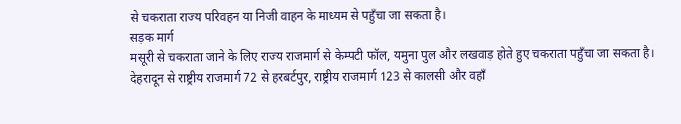से चकराता राज्य परिवहन या निजी वाहन के माध्यम से पहुँचा जा सकता है।
सड़क मार्ग
मसूरी से चकराता जाने के लिए राज्य राजमार्ग से केम्पटी फॉल, यमुना पुल और लखवाड़ होते हुए चकराता पहुँचा जा सकता है। देहरादून से राष्ट्रीय राजमार्ग 72 से हरबर्टपुर, राष्ट्रीय राजमार्ग 123 से कालसी और वहाँ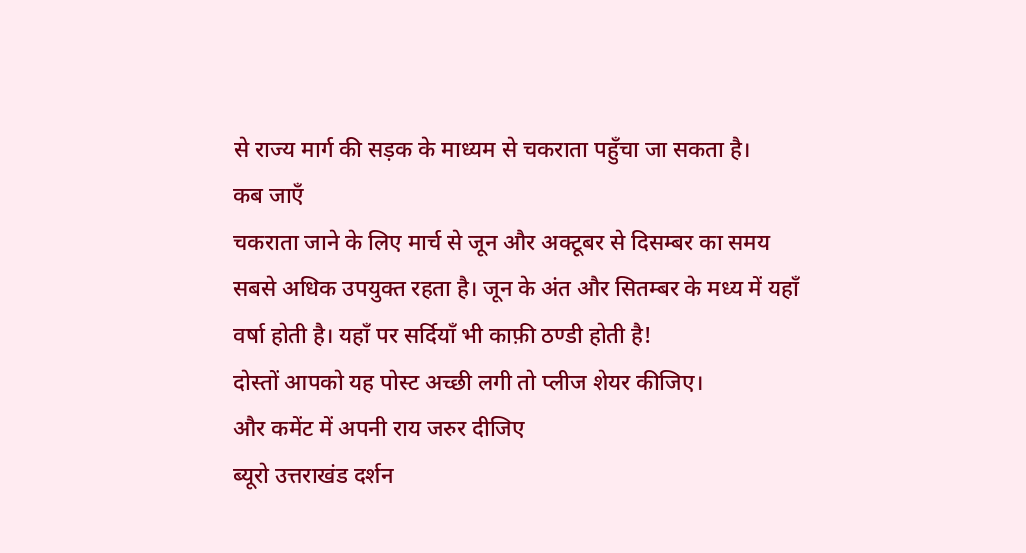से राज्य मार्ग की सड़क के माध्यम से चकराता पहुँचा जा सकता है।
कब जाएँ
चकराता जाने के लिए मार्च से जून और अक्टूबर से दिसम्बर का समय सबसे अधिक उपयुक्त रहता है। जून के अंत और सितम्बर के मध्य में यहाँ वर्षा होती है। यहाँ पर सर्दियाँ भी काफ़ी ठण्डी होती है!
दोस्तों आपको यह पोस्ट अच्छी लगी तो प्लीज शेयर कीजिए।
और कमेंट में अपनी राय जरुर दीजिए
ब्यूरो उत्तराखंड दर्शन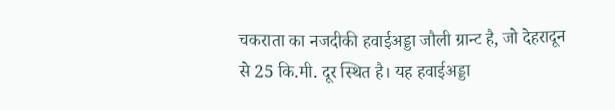चकराता का नजदीकी हवाईअड्डा जौली ग्रान्ट है, जो देहरादून से 25 कि.मी. दूर स्थित है। यह हवाईअड्डा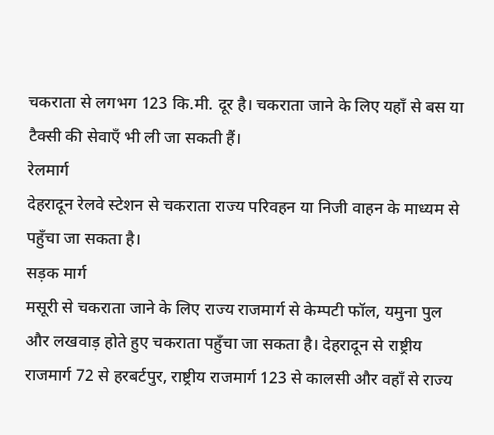चकराता से लगभग 123 कि.मी. दूर है। चकराता जाने के लिए यहाँ से बस या टैक्सी की सेवाएँ भी ली जा सकती हैं।
रेलमार्ग
देहरादून रेलवे स्टेशन से चकराता राज्य परिवहन या निजी वाहन के माध्यम से पहुँचा जा सकता है।
सड़क मार्ग
मसूरी से चकराता जाने के लिए राज्य राजमार्ग से केम्पटी फॉल, यमुना पुल और लखवाड़ होते हुए चकराता पहुँचा जा सकता है। देहरादून से राष्ट्रीय राजमार्ग 72 से हरबर्टपुर, राष्ट्रीय राजमार्ग 123 से कालसी और वहाँ से राज्य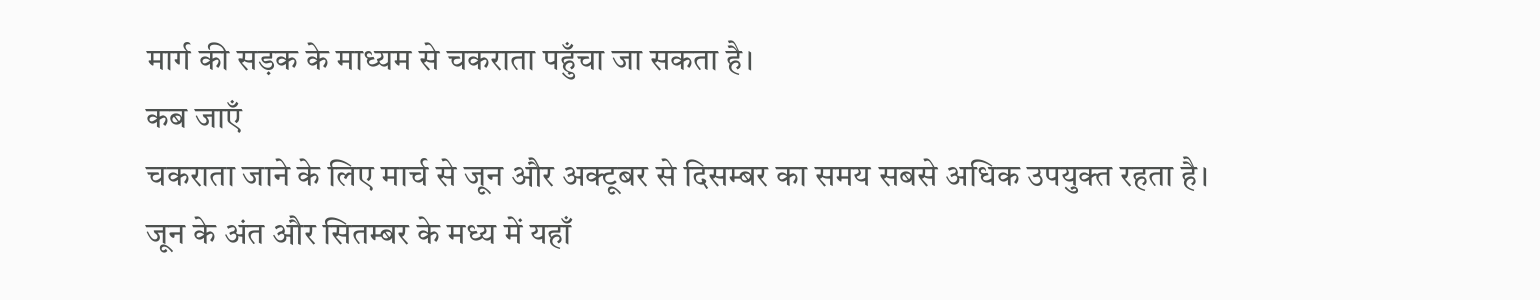मार्ग की सड़क के माध्यम से चकराता पहुँचा जा सकता है।
कब जाएँ
चकराता जाने के लिए मार्च से जून और अक्टूबर से दिसम्बर का समय सबसे अधिक उपयुक्त रहता है। जून के अंत और सितम्बर के मध्य में यहाँ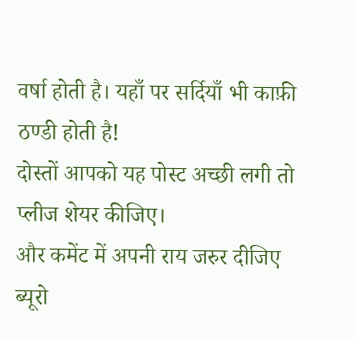वर्षा होती है। यहाँ पर सर्दियाँ भी काफ़ी ठण्डी होती है!
दोस्तों आपको यह पोस्ट अच्छी लगी तो प्लीज शेयर कीजिए।
और कमेंट में अपनी राय जरुर दीजिए
ब्यूरो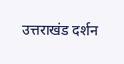उत्तराखंड दर्शन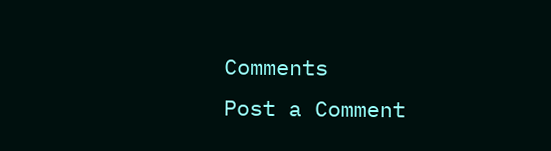Comments
Post a Comment